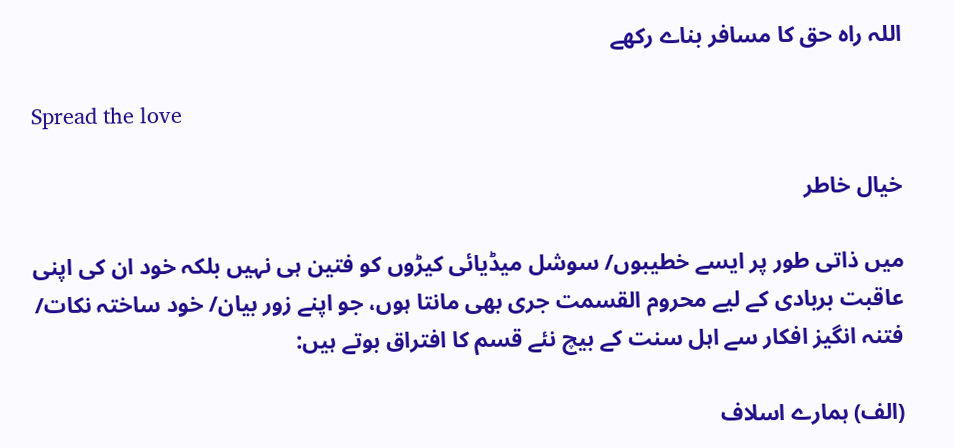اللہ راہ حق کا مسافر بناے رکھے

Spread the love

خیال خاطر

میں ذاتی طور پر ایسے خطیبوں/ سوشل میڈیائی کیڑوں کو فتین ہی نہیں بلکہ خود ان کی اپنی عاقبت بربادی کے لیے محروم القسمت جری بھی مانتا ہوں، جو اپنے زور بیان/ خود ساختہ نکات/ فتنہ انگیز افکار سے اہل سنت کے بیچ نئے قسم کا افتراق بوتے ہیں:

(الف) ہمارے اسلاف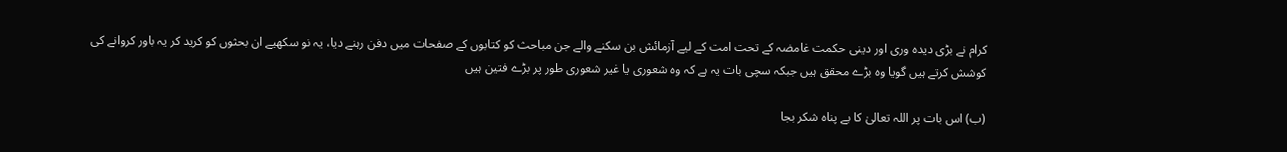کرام نے بڑی دیدہ وری اور دینی حکمت غامضہ کے تحت امت کے لیے آزمائش بن سکنے والے جن مباحث کو کتابوں کے صفحات میں دفن رہنے دیا، یہ نو سکھیے ان بحثوں کو کرید کر یہ باور کروانے کی کوشش کرتے ہیں گویا وہ بڑے محقق ہیں جبکہ سچی بات یہ ہے کہ وہ شعوری یا غیر شعوری طور پر بڑے فتین ہیں

(ب) اس بات پر اللہ تعالیٰ کا بے پناہ شکر بجا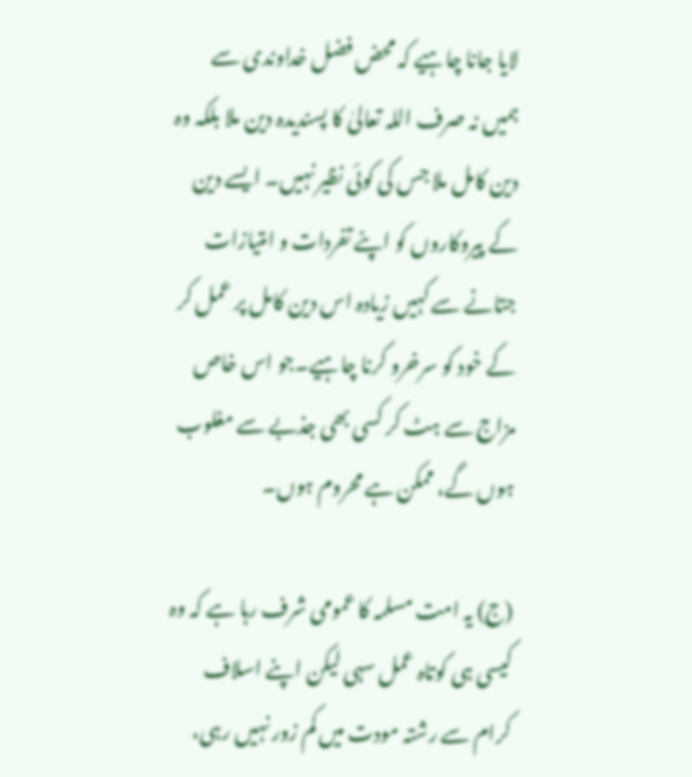لایا جانا چاہیے کہ محض فضل خداوندی سے ہمیں نہ صرف اللہ تعالیٰ کا پسندیدہ دین ملا بلکہ وہ دین کامل ملا جس کی کوئی نظیر نہیں۔ ایسے دین کے پیروکاروں کو اپنے تفردات و امتیازات جتانے سے کہیں زیادہ اس دین کامل پر عمل کر کے خود کو سرخرو کرنا چاہیے۔جو اس خاص مزاج سے ہٹ کر کسی بھی جذبے سے مغلوب ہوں گے، ممکن ہے محروم ہوں۔

(ج) یہ امت مسلمہ کا عمومی شرف رہا ہے کہ وہ کیسی ہی کوتاہ عمل سہی لیکن اپنے اسلاف کرام سے رشتہ مودت میں کم زور نہیں رہی،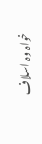خواہ وہ اسلاف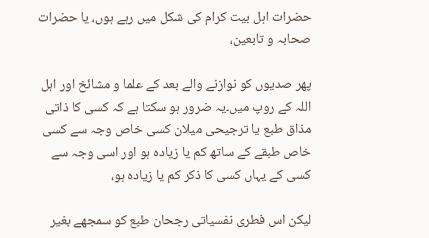حضرات اہل بیت کرام کی شکل میں رہے ہوں، یا حضرات صحابہ و تابعین،

پھر صدیوں کو نوازنے والے بعد کے علما و مشائخ اور اہل اللہ کے روپ میں۔یہ ضرور ہو سکتا ہے کہ کسی کا ذاتی مذاق طبع یا ترجیحی میلان کسی خاص وجہ سے کسی خاص طبقے کے ساتھ کم یا زیادہ ہو اور اسی وجہ سے کسی کے یہاں کسی کا ذکر کم یا زیادہ ہو،

لیکن اس فطری نفسیاتی رجحان طبع کو سمجھے بغیر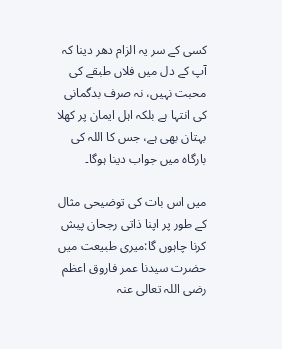کسی کے سر یہ الزام دھر دینا کہ آپ کے دل میں فلاں طبقے کی محبت نہیں، نہ صرف بدگمانی کی انتہا ہے بلکہ اہل ایمان پر کھلا بہتان بھی ہے، جس کا اللہ کی بارگاہ میں جواب دینا ہوگا۔

میں اس بات کی توضیحی مثال کے طور پر اپنا ذاتی رجحان پیش کرنا چاہوں گا:میری طبیعت میں حضرت سیدنا عمر فاروق اعظم رضی اللہ تعالی عنہ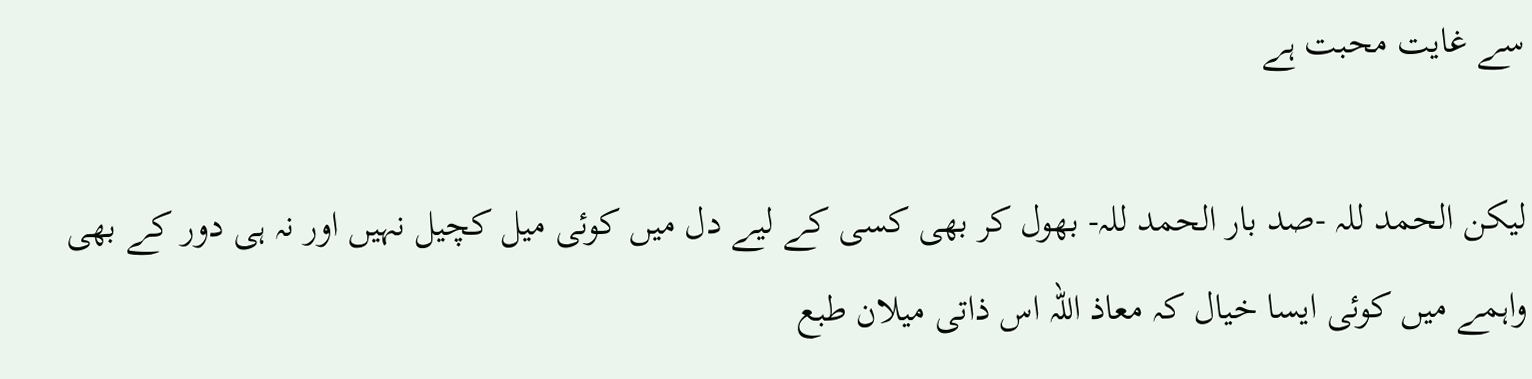سے غایت محبت ہے

لیکن الحمد للہ -صد بار الحمد للہ- بھول کر بھی کسی کے لیے دل میں کوئی میل کچیل نہیں اور نہ ہی دور کے بھی واہمے میں کوئی ایسا خیال کہ معاذ اللہ اس ذاتی میلان طبع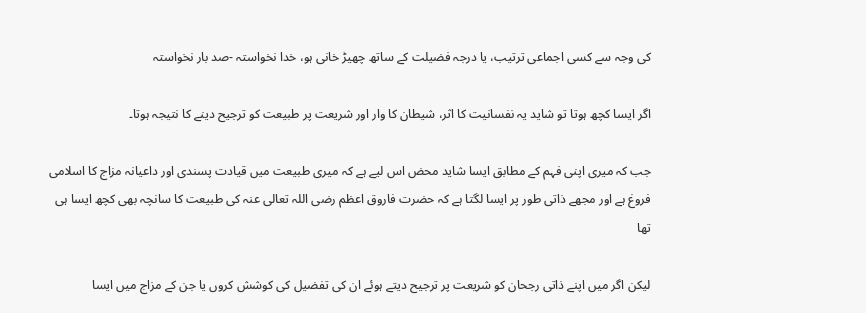کی وجہ سے کسی اجماعی ترتیب، یا درجہ فضیلت کے ساتھ چھیڑ خانی ہو، خدا نخواستہ -صد بار نخواستہ

اگر ایسا کچھ ہوتا تو شاید یہ نفسانیت کا اثر، شیطان کا وار اور شریعت پر طبیعت کو ترجیح دینے کا نتیجہ ہوتا۔

جب کہ میری اپنی فہم کے مطابق ایسا شاید محض اس لیے ہے کہ میری طبیعت میں قیادت پسندی اور داعیانہ مزاج کا اسلامی فروغ ہے اور مجھے ذاتی طور پر ایسا لگتا ہے کہ حضرت فاروق اعظم رضی اللہ تعالی عنہ کی طبیعت کا سانچہ بھی کچھ ایسا ہی تھا

لیکن اگر میں اپنے ذاتی رجحان کو شریعت پر ترجیح دیتے ہوئے ان کی تفضیل کی کوشش کروں یا جن کے مزاج میں ایسا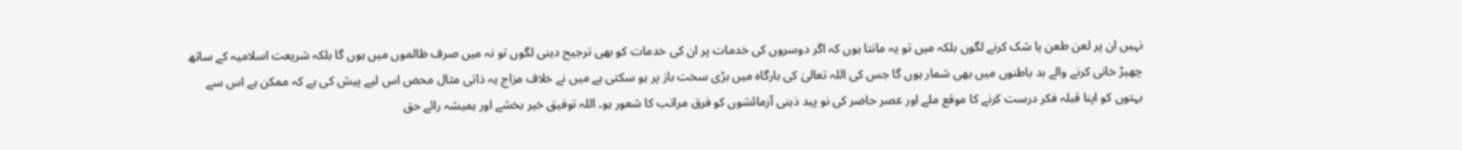نہیں ان پر لعن طعن یا شک کرنے لگوں بلکہ میں تو یہ مانتا ہوں کہ اگر دوسروں کی خدمات پر ان کی خدمات کو بھی ترجیح دینی لگوں تو نہ میں صرف ظالموں میں ہوں گا بلکہ شریعت اسلامیہ کے ساتھ چھیڑ خانی کرنے والے بد باطنوں میں بھی شمار ہوں گا جس کی اللہ تعالیٰ کی بارگاہ میں بڑی سخت باز پر ہو سکتی ہے میں نے خلاف مزاج یہ ذاتی مثال محض اس لیے پیش کی ہے کہ ممکن ہے اس سے بہتوں کو اپنا قبلہ فکر درست کرنے کا موقع ملے اور عصر حاضر کی نو پید ذہنی آزمائشوں کو فرق مراتب کا شعور ہو۔ اللہ توفیق خیر بخشے اور ہمیشہ رائے حق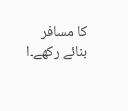کا مسافر بنائے رکھے۔ا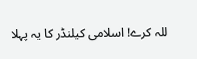للہ کرے! اسلامی کیلنڈر کا یہ پہلا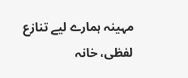مہینہ ہمارے لیے تنازع لفظی، خانہ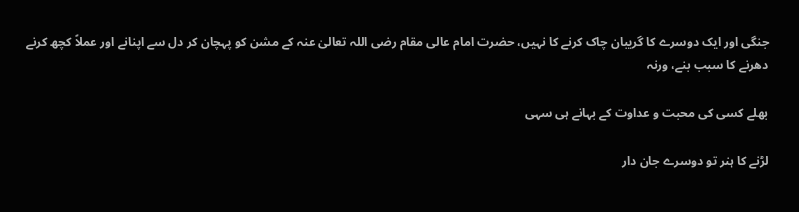جنگی اور ایک دوسرے کا گریبان چاک کرنے کا نہیں، حضرت امام عالی مقام رضی اللہ تعالیٰ عنہ کے مشن کو پہچان کر دل سے اپنانے اور عملاً کچھ کرنے دھرنے کا سبب بنے، ورنہ

بھلے کسی کی محبت و عداوت کے بہانے ہی سہی

لڑنے کا ہنر تو دوسرے جان دار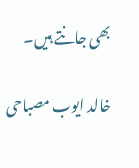بھی جانتے ہیں۔

خالد ایوب مصباحی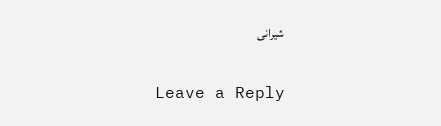شیرانی

Leave a Reply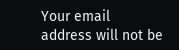Your email address will not be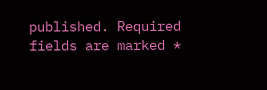published. Required fields are marked *